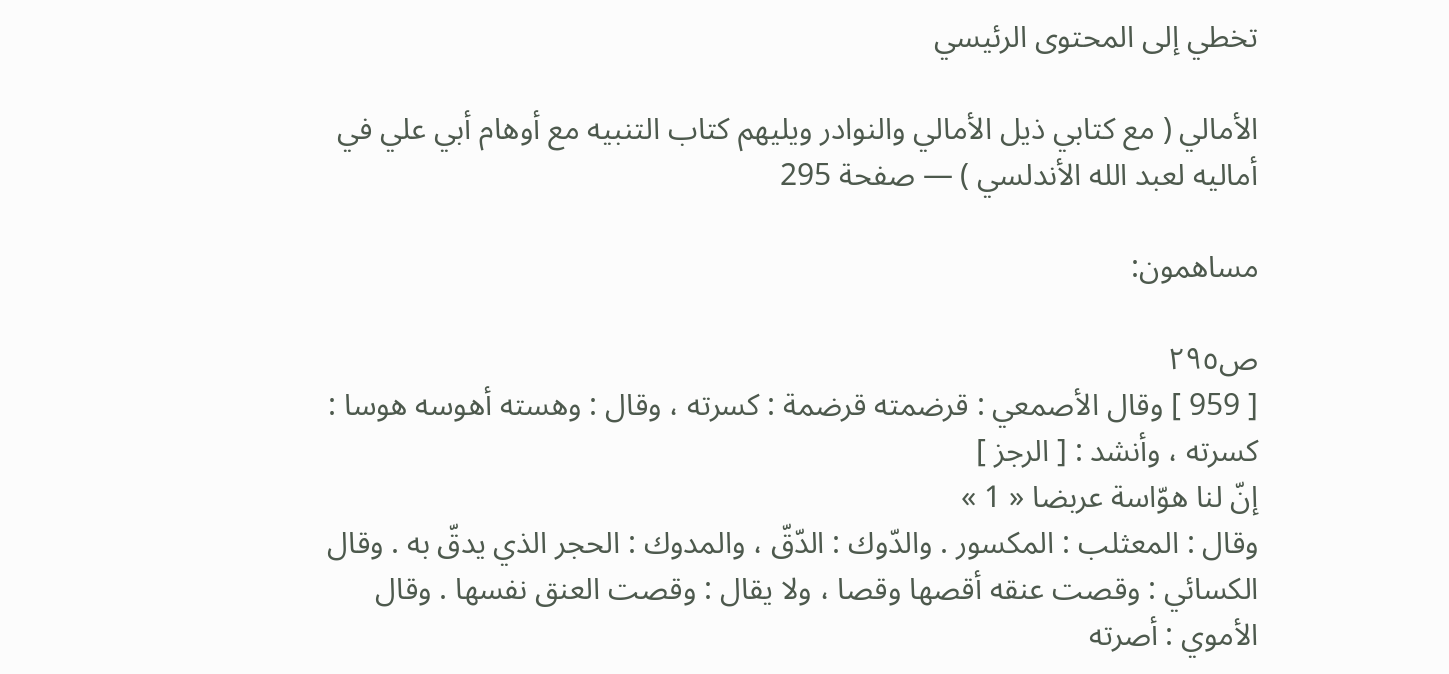تخطي إلى المحتوى الرئيسي

الأمالي ( مع كتابي ذيل الأمالي والنوادر ويليهم كتاب التنبيه مع أوهام أبي علي في أماليه لعبد الله الأندلسي ) — صفحة 295

مساهمون:

ص٢٩٥
[ 959 ] وقال الأصمعي : قرضمته قرضمة : كسرته ، وقال : وهسته أهوسه هوسا : كسرته ، وأنشد : [ الرجز ]
إنّ لنا هوّاسة عربضا « 1 »
وقال : المعثلب : المكسور . والدّوك : الدّقّ ، والمدوك : الحجر الذي يدقّ به . وقال الكسائي : وقصت عنقه أقصها وقصا ، ولا يقال : وقصت العنق نفسها . وقال الأموي : أصرته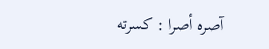آصره أصرا : كسرته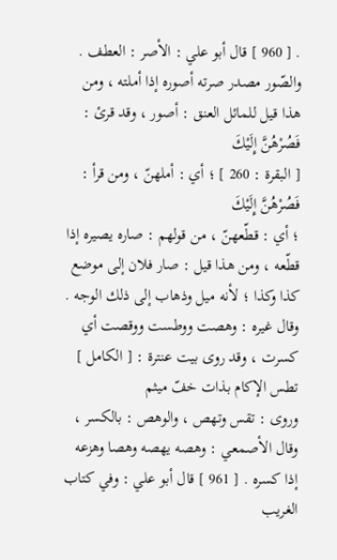. [ 960 ] قال أبو علي : الأصر : العطف . والصّور مصدر صرته أصوره إذا أملته ، ومن هذا قيل للمائل العنق : أصور ، وقد قرئ :
فَصُرْهُنَّ إِلَيْكَ
[ البقرة : 260 ] ؛ أي : أملهنّ ، ومن قرأ :
فَصُرْهُنَّ إِلَيْكَ
؛ أي : قطّعهنّ ، من قولهم : صاره يصيره إذا قطّعه ، ومن هذا قيل : صار فلان إلى موضع كذا وكذا ؛ لأنه ميل وذهاب إلى ذلك الوجه . وقال غيره : وهصت ووطست ووقصت أي كسرت ، وقد روى بيت عنترة : [ الكامل ]
تطس الإكام بذات خفّ ميثم
وروى : تقس وتهص ، والوهص : بالكسر ، وقال الأصمعي : وهصه يهصه وهصا وهزعه إذا كسره . [ 961 ] قال أبو علي : وفي كتاب الغريب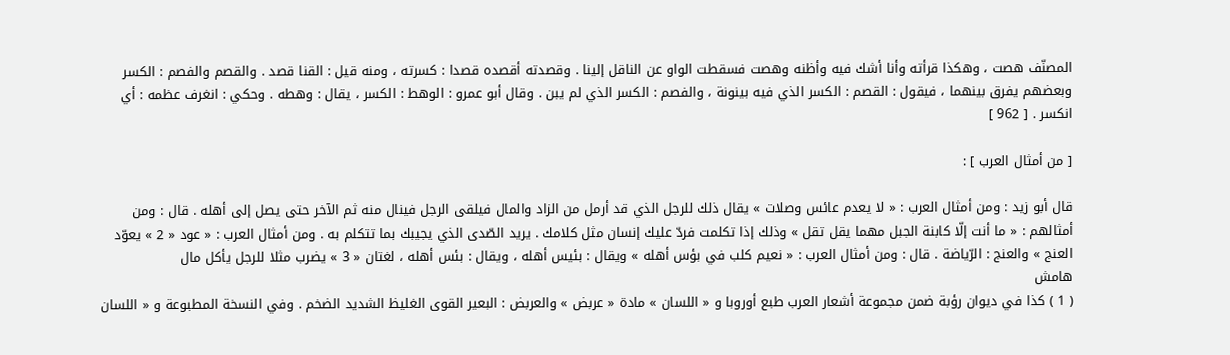المصنّف هصت ، وهكذا قرأته وأنا أشك فيه وأظنه وهصت فسقطت الواو عن الناقل إلينا . وقصدته أقصده قصدا : كسرته ، ومنه قيل : القنا قصد . والقصم والفصم : الكسر وبعضهم يفرق بينهما ، فيقول : القصم : الكسر الذي فيه بينونة ، والفصم : الكسر الذي لم يبن . وقال أبو عمرو : الوهط : الكسر ، يقال : وهطه . وحكي : انغرف عظمه : أي انكسر . [ 962 ]

[ من أمثال العرب ] :

قال أبو زيد : ومن أمثال العرب : « لا يعدم عائس وصلات » يقال ذلك للرجل الذي قد أرمل من الزاد والمال فيلقى الرجل فينال منه ثم الآخر حتى يصل إلى أهله . قال : ومن أمثالهم : « ما أنت إلّا كابنة الجبل مهما يقل تقل » وذلك إذا تكلمت فردّ عليك إنسان مثل كلامك . يريد الصّدى الذي يجيبك بما تتكلم به . ومن أمثال العرب : « عود « 2 » يعوّد العنج » والعنج : الرّياضة . قال : ومن أمثال العرب : « نعيم كلب في بؤس أهله » ويقال : بئيس أهله ، ويقال : بئس أهله ، لغتان « 3 » يضرب مثلا للرجل يأكل مال
هامش
( 1 ) كذا في ديوان رؤبة ضمن مجموعة أشعار العرب طبع أوروبا و « اللسان » مادة « عربض » والعربض : البعير القوى الغليظ الشديد الضخم . وفي النسخة المطبوعة و « اللسان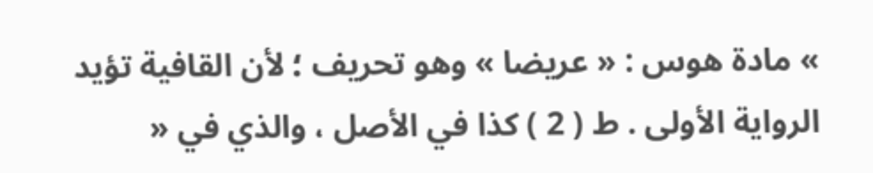» مادة هوس : « عريضا » وهو تحريف ؛ لأن القافية تؤيد الرواية الأولى . ط ( 2 ) كذا في الأصل ، والذي في «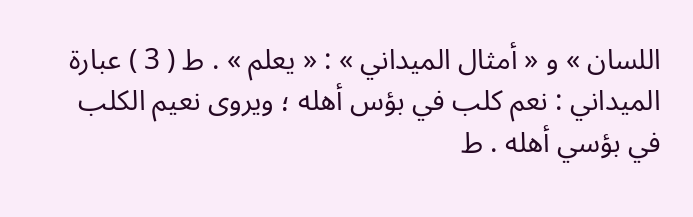اللسان » و « أمثال الميداني » : « يعلم » . ط ( 3 ) عبارة الميداني : نعم كلب في بؤس أهله ؛ ويروى نعيم الكلب في بؤسي أهله . ط